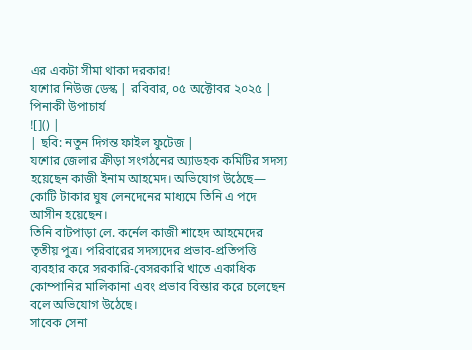এর একটা সীমা থাকা দরকার!
যশোর নিউজ ডেস্ক | রবিবার, ০৫ অক্টোবর ২০২৫ | পিনাকী উপাচার্য
![]() |
| ছবি: নতুন দিগন্ত ফাইল ফুটেজ |
যশোর জেলার ক্রীড়া সংগঠনের অ্যাডহক কমিটির সদস্য হয়েছেন কাজী ইনাম আহমেদ। অভিযোগ উঠেছে— কোটি টাকার ঘুষ লেনদেনের মাধ্যমে তিনি এ পদে আসীন হয়েছেন।
তিনি বাটপাড়া লে. কর্নেল কাজী শাহেদ আহমেদের তৃতীয় পুত্র। পরিবারের সদস্যদের প্রভাব-প্রতিপত্তি ব্যবহার করে সরকারি-বেসরকারি খাতে একাধিক কোম্পানির মালিকানা এবং প্রভাব বিস্তার করে চলেছেন বলে অভিযোগ উঠেছে।
সাবেক সেনা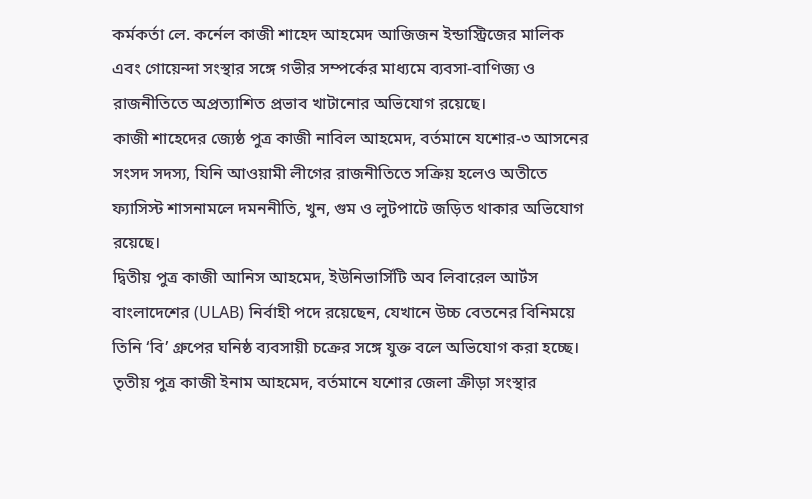কর্মকর্তা লে. কর্নেল কাজী শাহেদ আহমেদ আজিজন ইন্ডাস্ট্রিজের মালিক এবং গোয়েন্দা সংস্থার সঙ্গে গভীর সম্পর্কের মাধ্যমে ব্যবসা-বাণিজ্য ও রাজনীতিতে অপ্রত্যাশিত প্রভাব খাটানোর অভিযোগ রয়েছে।
কাজী শাহেদের জ্যেষ্ঠ পুত্র কাজী নাবিল আহমেদ, বর্তমানে যশোর-৩ আসনের সংসদ সদস্য, যিনি আওয়ামী লীগের রাজনীতিতে সক্রিয় হলেও অতীতে ফ্যাসিস্ট শাসনামলে দমননীতি, খুন, গুম ও লুটপাটে জড়িত থাকার অভিযোগ রয়েছে।
দ্বিতীয় পুত্র কাজী আনিস আহমেদ, ইউনিভার্সিটি অব লিবারেল আর্টস বাংলাদেশের (ULAB) নির্বাহী পদে রয়েছেন, যেখানে উচ্চ বেতনের বিনিময়ে তিনি ‘বি’ গ্রুপের ঘনিষ্ঠ ব্যবসায়ী চক্রের সঙ্গে যুক্ত বলে অভিযোগ করা হচ্ছে।
তৃতীয় পুত্র কাজী ইনাম আহমেদ, বর্তমানে যশোর জেলা ক্রীড়া সংস্থার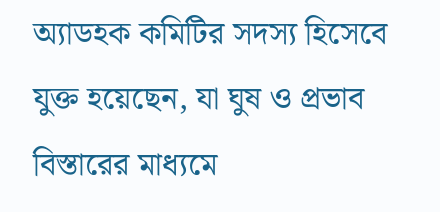অ্যাডহক কমিটির সদস্য হিসেবে যুক্ত হয়েছেন, যা ঘুষ ও প্রভাব বিস্তারের মাধ্যমে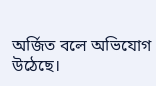অর্জিত বলে অভিযোগ উঠেছে।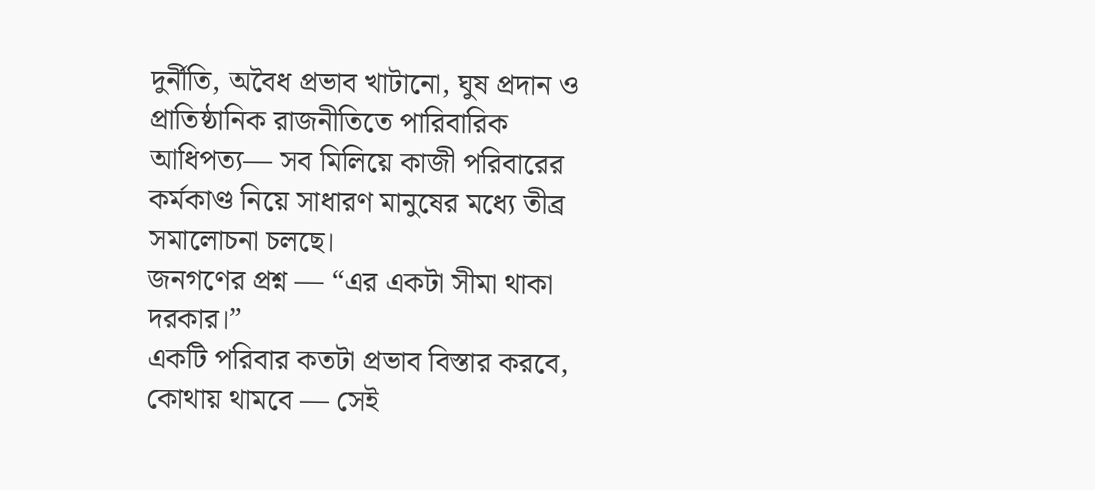দুর্নীতি, অবৈধ প্রভাব খাটানো, ঘুষ প্রদান ও প্রাতিষ্ঠানিক রাজনীতিতে পারিবারিক আধিপত্য— সব মিলিয়ে কাজী পরিবারের কর্মকাণ্ড নিয়ে সাধারণ মানুষের মধ্যে তীব্র সমালোচনা চলছে।
জনগণের প্রশ্ন — “এর একটা সীমা থাকা দরকার।”
একটি পরিবার কতটা প্রভাব বিস্তার করবে, কোথায় থামবে — সেই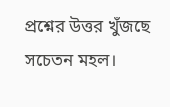প্রশ্নের উত্তর খুঁজছে সচেতন মহল।